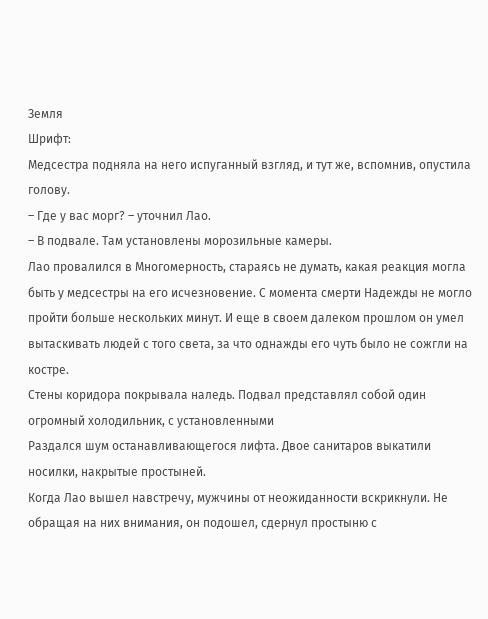Земля
Шрифт:
Медсестра подняла на него испуганный взгляд, и тут же, вспомнив, опустила голову.
– Где у вас морг? – уточнил Лао.
– В подвале. Там установлены морозильные камеры.
Лао провалился в Многомерность, стараясь не думать, какая реакция могла быть у медсестры на его исчезновение. С момента смерти Надежды не могло пройти больше нескольких минут. И еще в своем далеком прошлом он умел вытаскивать людей с того света, за что однажды его чуть было не сожгли на костре.
Стены коридора покрывала наледь. Подвал представлял собой один огромный холодильник, с установленными
Раздался шум останавливающегося лифта. Двое санитаров выкатили носилки, накрытые простыней.
Когда Лао вышел навстречу, мужчины от неожиданности вскрикнули. Не обращая на них внимания, он подошел, сдернул простыню с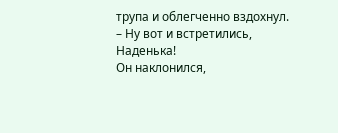трупа и облегченно вздохнул.
– Ну вот и встретились, Наденька!
Он наклонился,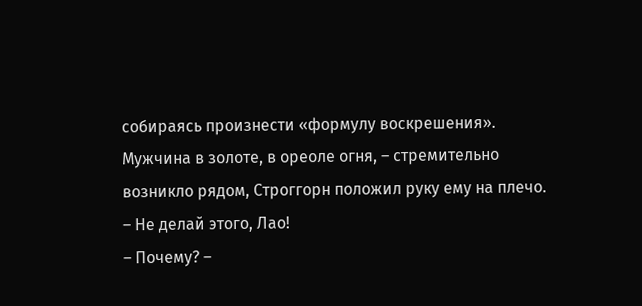собираясь произнести «формулу воскрешения». Мужчина в золоте, в ореоле огня, – стремительно возникло рядом, Строггорн положил руку ему на плечо.
– Не делай этого, Лао!
– Почему? –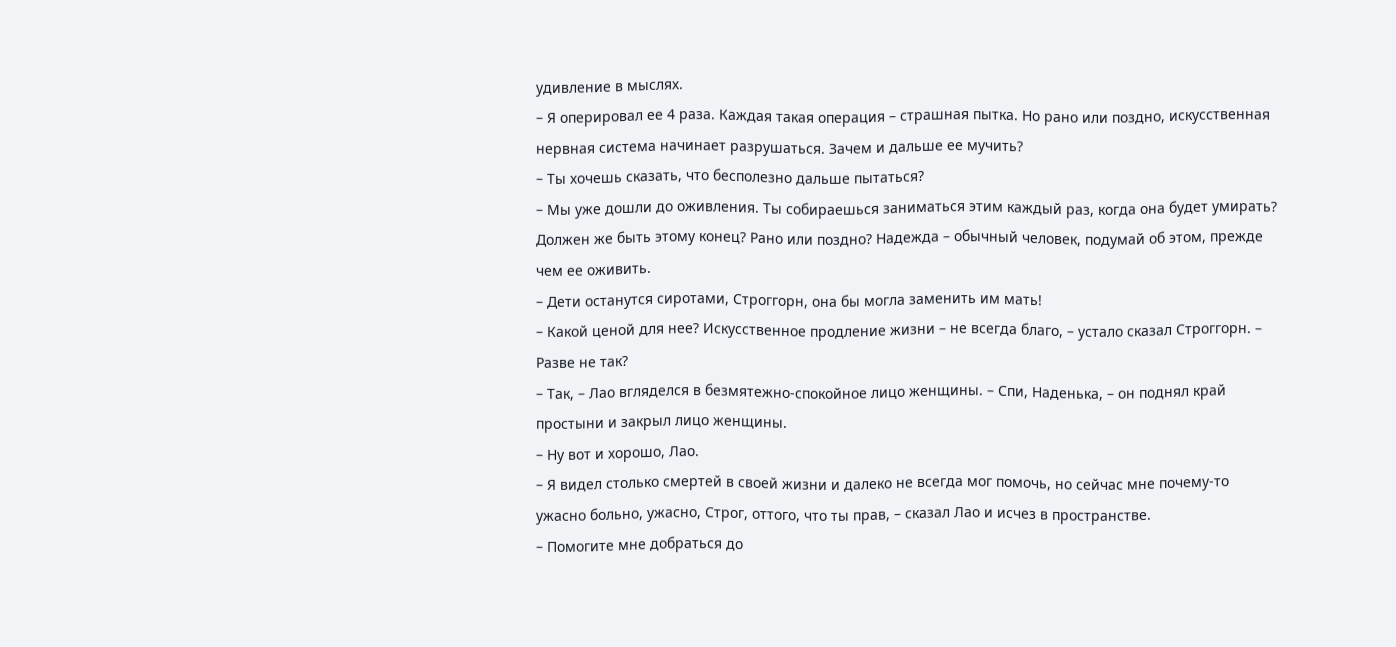удивление в мыслях.
– Я оперировал ее 4 раза. Каждая такая операция – страшная пытка. Но рано или поздно, искусственная нервная система начинает разрушаться. Зачем и дальше ее мучить?
– Ты хочешь сказать, что бесполезно дальше пытаться?
– Мы уже дошли до оживления. Ты собираешься заниматься этим каждый раз, когда она будет умирать? Должен же быть этому конец? Рано или поздно? Надежда – обычный человек, подумай об этом, прежде чем ее оживить.
– Дети останутся сиротами, Строггорн, она бы могла заменить им мать!
– Какой ценой для нее? Искусственное продление жизни – не всегда благо, – устало сказал Строггорн. – Разве не так?
– Так, – Лао вгляделся в безмятежно-спокойное лицо женщины. – Спи, Наденька, – он поднял край простыни и закрыл лицо женщины.
– Ну вот и хорошо, Лао.
– Я видел столько смертей в своей жизни и далеко не всегда мог помочь, но сейчас мне почему-то ужасно больно, ужасно, Строг, оттого, что ты прав, – сказал Лао и исчез в пространстве.
– Помогите мне добраться до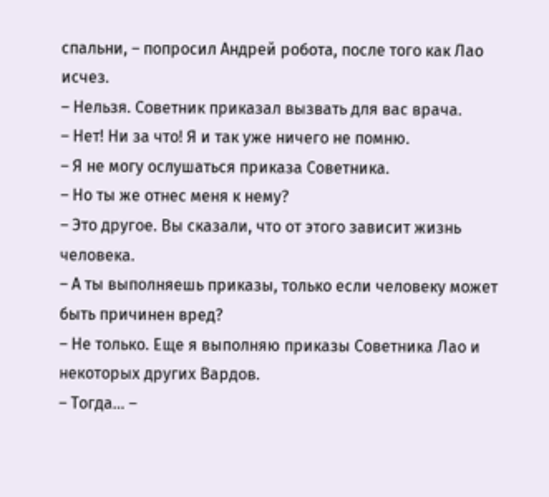спальни, – попросил Андрей робота, после того как Лао исчез.
– Нельзя. Советник приказал вызвать для вас врача.
– Нет! Ни за что! Я и так уже ничего не помню.
– Я не могу ослушаться приказа Советника.
– Но ты же отнес меня к нему?
– Это другое. Вы сказали, что от этого зависит жизнь человека.
– А ты выполняешь приказы, только если человеку может быть причинен вред?
– Не только. Еще я выполняю приказы Советника Лао и некоторых других Вардов.
– Тогда… –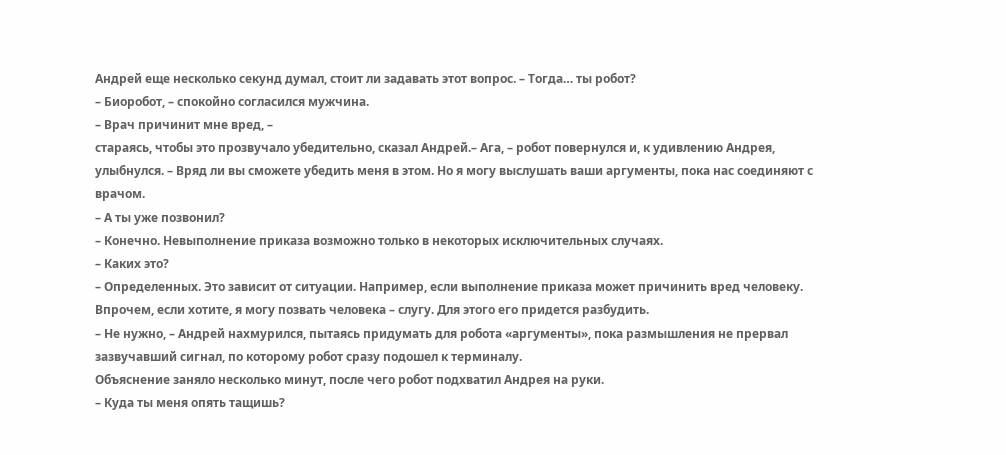Андрей еще несколько секунд думал, стоит ли задавать этот вопрос. – Тогда… ты робот?
– Биоробот, – спокойно согласился мужчина.
– Врач причинит мне вред, –
стараясь, чтобы это прозвучало убедительно, сказал Андрей.– Ага, – робот повернулся и, к удивлению Андрея, улыбнулся. – Вряд ли вы сможете убедить меня в этом. Но я могу выслушать ваши аргументы, пока нас соединяют с врачом.
– А ты уже позвонил?
– Конечно. Невыполнение приказа возможно только в некоторых исключительных случаях.
– Каких это?
– Определенных. Это зависит от ситуации. Например, если выполнение приказа может причинить вред человеку. Впрочем, если хотите, я могу позвать человека – слугу. Для этого его придется разбудить.
– Не нужно, – Андрей нахмурился, пытаясь придумать для робота «аргументы», пока размышления не прервал зазвучавший сигнал, по которому робот сразу подошел к терминалу.
Объяснение заняло несколько минут, после чего робот подхватил Андрея на руки.
– Куда ты меня опять тащишь?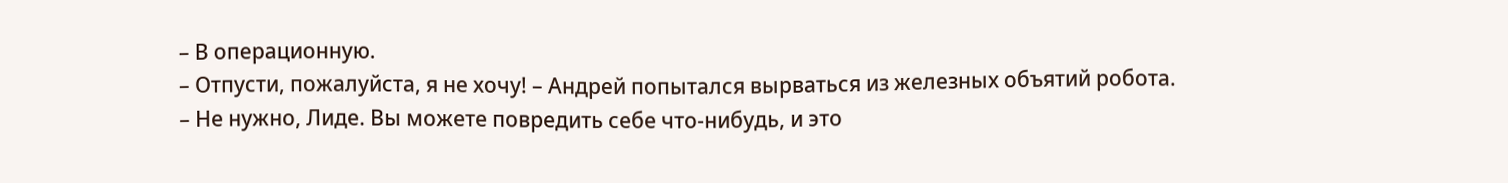– В операционную.
– Отпусти, пожалуйста, я не хочу! – Андрей попытался вырваться из железных объятий робота.
– Не нужно, Лиде. Вы можете повредить себе что-нибудь, и это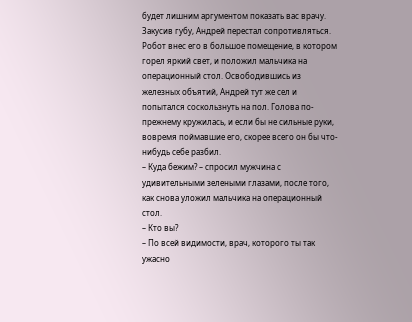будет лишним аргументом показать вас врачу.
Закусив губу, Андрей перестал сопротивляться. Робот внес его в большое помещение, в котором горел яркий свет, и положил мальчика на операционный стол. Освободившись из железных объятий, Андрей тут же сел и попытался соскользнуть на пол. Голова по-прежнему кружилась, и если бы не сильные руки, вовремя поймавшие его, скорее всего он бы что-нибудь себе разбил.
– Куда бежим? – спросил мужчина с удивительными зелеными глазами, после того, как снова уложил мальчика на операционный стол.
– Кто вы?
– По всей видимости, врач, которого ты так ужасно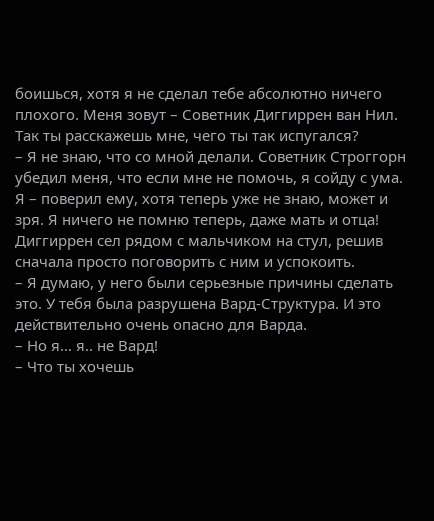боишься, хотя я не сделал тебе абсолютно ничего плохого. Меня зовут – Советник Диггиррен ван Нил. Так ты расскажешь мне, чего ты так испугался?
– Я не знаю, что со мной делали. Советник Строггорн убедил меня, что если мне не помочь, я сойду с ума. Я – поверил ему, хотя теперь уже не знаю, может и зря. Я ничего не помню теперь, даже мать и отца!
Диггиррен сел рядом с мальчиком на стул, решив сначала просто поговорить с ним и успокоить.
– Я думаю, у него были серьезные причины сделать это. У тебя была разрушена Вард-Структура. И это действительно очень опасно для Варда.
– Но я… я.. не Вард!
– Что ты хочешь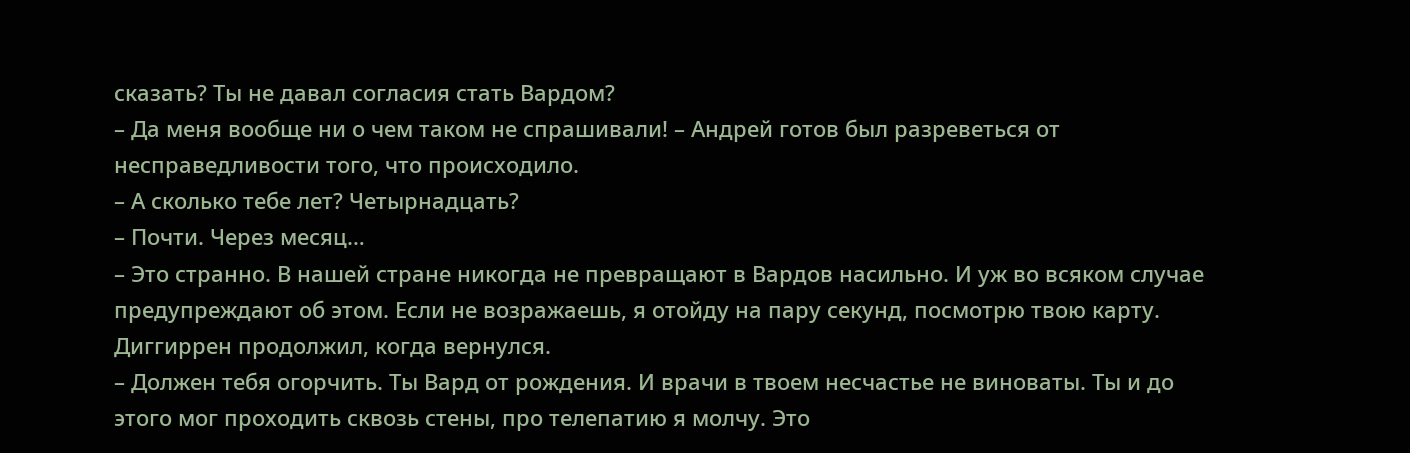сказать? Ты не давал согласия стать Вардом?
– Да меня вообще ни о чем таком не спрашивали! – Андрей готов был разреветься от несправедливости того, что происходило.
– А сколько тебе лет? Четырнадцать?
– Почти. Через месяц…
– Это странно. В нашей стране никогда не превращают в Вардов насильно. И уж во всяком случае предупреждают об этом. Если не возражаешь, я отойду на пару секунд, посмотрю твою карту.
Диггиррен продолжил, когда вернулся.
– Должен тебя огорчить. Ты Вард от рождения. И врачи в твоем несчастье не виноваты. Ты и до этого мог проходить сквозь стены, про телепатию я молчу. Это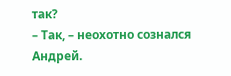так?
– Так, – неохотно сознался Андрей.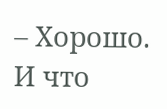– Хорошо. И что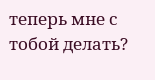теперь мне с тобой делать?